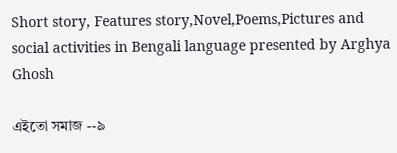Short story, Features story,Novel,Poems,Pictures and social activities in Bengali language presented by Arghya Ghosh

এইতো সমাজ --৯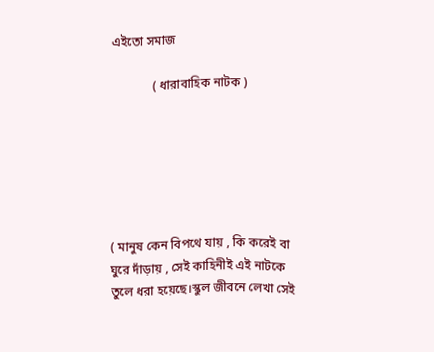এইতো সমাজ

             ( ধারাবাহিক নাটক )






( মানুষ কেন বিপথে যায় , কি করেই বা ঘুরে দাঁড়ায় , সেই কাহিনীই এই নাটকে তুলে ধরা হয়েছে।স্কুল জীবনে লেখা সেই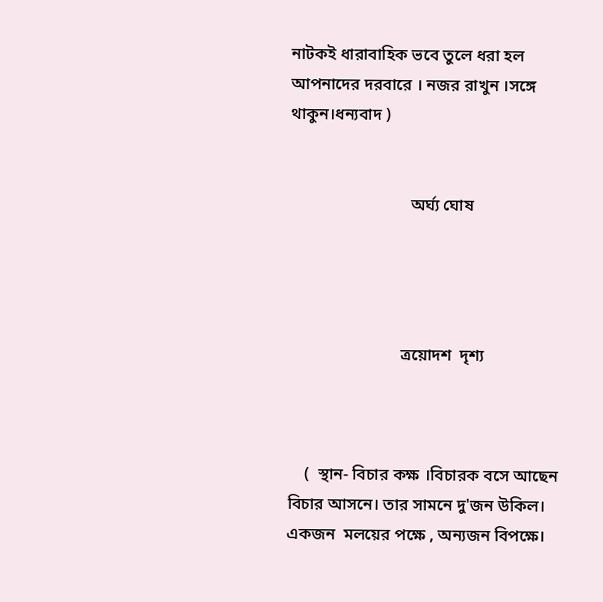নাটকই ধারাবাহিক ভবে তুলে ধরা হল আপনাদের দরবারে । নজর রাখুন ।সঙ্গে থাকুন।ধন্যবাদ )


                             অর্ঘ্য ঘোষ




                           ত্রয়োদশ  দৃশ্য



    (  স্থান- বিচার কক্ষ ।বিচারক বসে আছেন বিচার আসনে। তার সামনে দু'জন উকিল। একজন  মলয়ের পক্ষে , অন্যজন বিপক্ষে।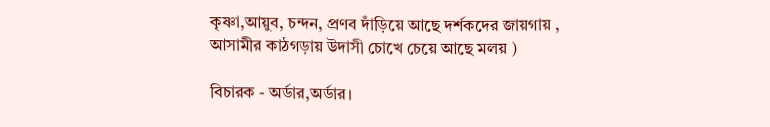কৃষ্ণা,আয়ুব, চন্দন, প্রণব দাঁড়িয়ে আছে দর্শকদের জায়গায় , আসামীর কাঠগড়ায় উদাসী চোখে চেয়ে আছে মলয় )

বিচারক - অর্ডার,অর্ডার।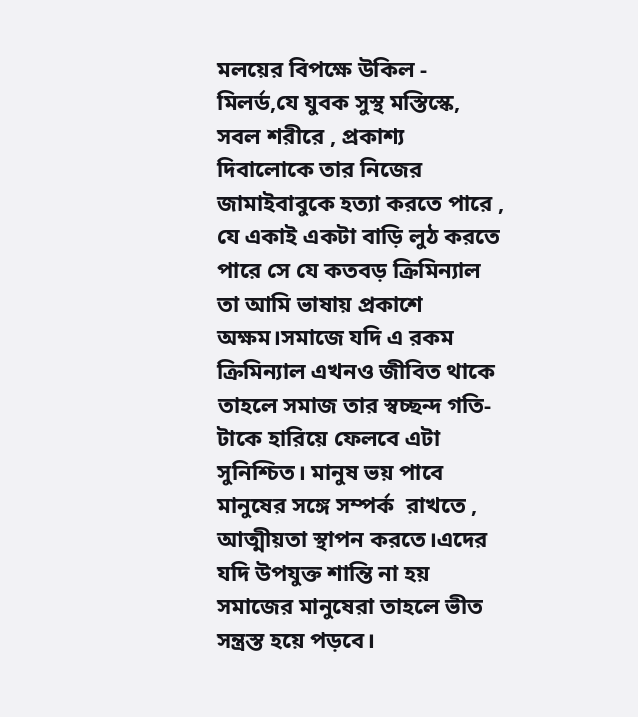মলয়ের বিপক্ষে উকিল - মিলর্ড,যে যুবক সুস্থ মস্তিস্কে, সবল শরীরে , প্রকাশ্য দিবালোকে তার নিজের জামাইবাবুকে হত্যা করতে পারে , যে একাই একটা বাড়ি লুঠ করতে পারে সে যে কতবড় ক্রিমিন্যাল তা আমি ভাষায় প্রকাশে অক্ষম।সমাজে যদি এ রকম ক্রিমিন্যাল এখনও জীবিত থাকে তাহলে সমাজ তার স্বচ্ছন্দ গতি- টাকে হারিয়ে ফেলবে এটা সুনিশ্চিত। মানুষ ভয় পাবে মানুষের সঙ্গে সম্পর্ক  রাখতে , আত্মীয়তা স্থাপন করতে।এদের যদি উপযুক্ত শান্তি না হয় সমাজের মানুষেরা তাহলে ভীত সন্ত্রস্ত হয়ে পড়বে।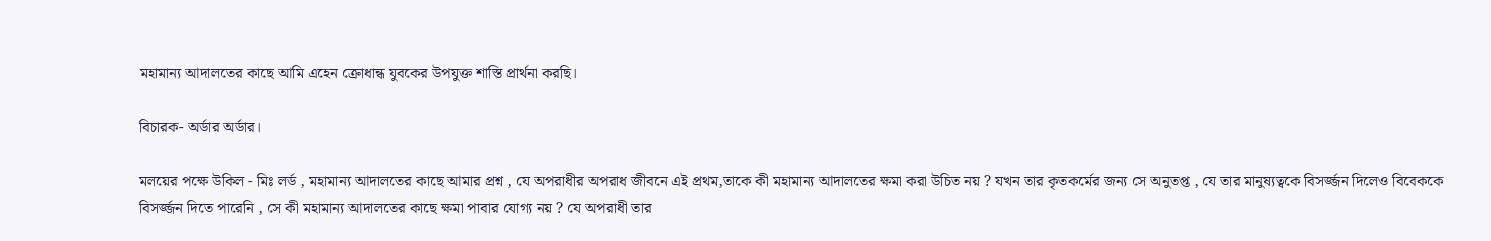মহামান্য আদালতের কাছে আমি এহেন ক্রোধান্ধ যুবকের উপযুক্ত শাস্তি প্রার্থনা করছি।

বিচারক- অর্ডার অর্ডার।

মলয়ের পক্ষে উকিল - মিঃ লর্ড , মহামান্য আদালতের কাছে আমার প্রশ্ন , যে অপরাধীর অপরাধ জীবনে এই প্রথম,তাকে কী মহামান্য আদালতের ক্ষমা করা উচিত নয় ? যখন তার কৃতকর্মের জন্য সে অনুতপ্ত , যে তার মানুষ্যত্বকে বিসর্জ্জন দিলেও বিবেককে বিসর্জ্জন দিতে পারেনি , সে কী মহামান্য আদালতের কাছে ক্ষমা পাবার যোগ্য নয় ? যে অপরাধী তার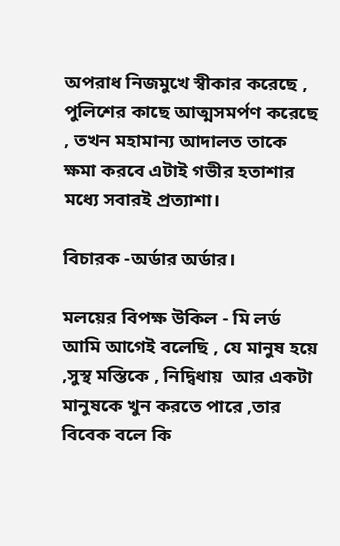অপরাধ নিজমুখে স্বীকার করেছে , পুলিশের কাছে আত্মসমর্পণ করেছে , তখন মহামান্য আদালত তাকে ক্ষমা করবে এটাই গভীর হতাশার মধ্যে সবারই প্রত্যাশা।

বিচারক -অর্ডার অর্ডার।

মলয়ের বিপক্ষ উকিল - মি লর্ড আমি আগেই বলেছি , যে মানুষ হয়ে ,সুস্থ মস্তিকে , নিদ্বিধায়  আর একটা মানুষকে খুন করতে পারে ,তার বিবেক বলে কি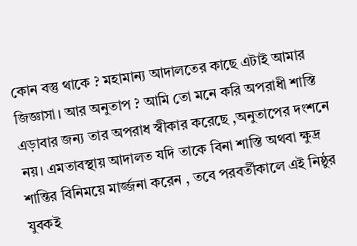কোন বস্তু থাকে ? মহামান্য আদালতের কাছে এটাই আমার জিজ্ঞাসা। আর অনুতাপ ? আমি তো মনে করি অপরাধী শাস্তি এড়াবার জন্য তার অপরাধ স্বীকার করেছে ,অনুতাপের দংশনে নয়। এমতাবস্থায় আদালত যদি তাকে বিনা শাস্তি অথবা ক্ষুদ্র শান্তির বিনিময়ে মার্জ্জনা করেন , তবে পরবর্তীকালে এই নিষ্ঠুর যুবকই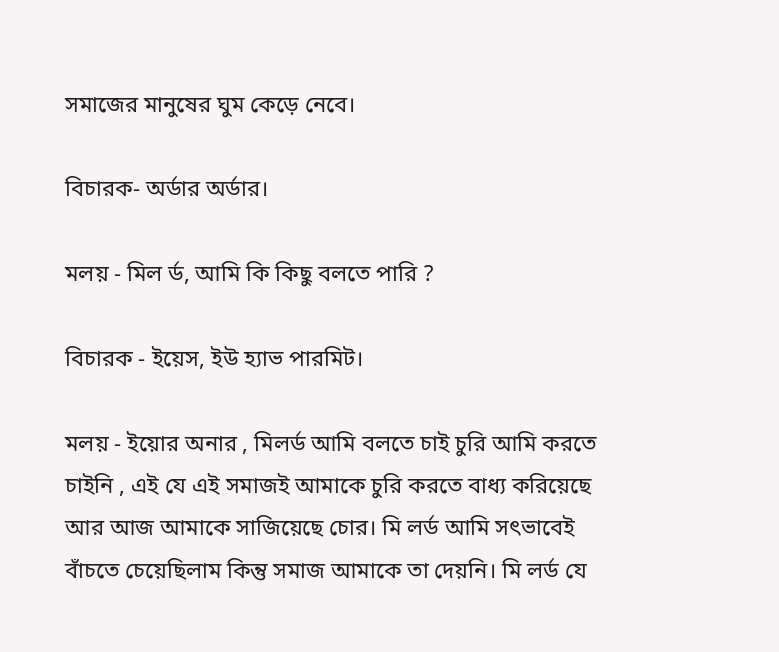সমাজের মানুষের ঘুম কেড়ে নেবে।

বিচারক- অর্ডার অর্ডার।

মলয় - মিল র্ড, আমি কি কিছু বলতে পারি ?

বিচারক - ইয়েস, ইউ হ্যাভ পারমিট।

মলয় - ইয়োর অনার , মিলর্ড আমি বলতে চাই চুরি আমি করতে চাইনি , এই যে এই সমাজই আমাকে চুরি করতে বাধ্য করিয়েছে আর আজ আমাকে সাজিয়েছে চোর। মি লর্ড আমি সৎভাবেই বাঁচতে চেয়েছিলাম কিন্তু সমাজ আমাকে তা দেয়নি। মি লর্ড যে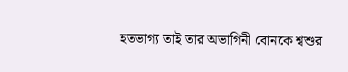হতভাগ্য তাই তার অভাগিনী বোনকে শ্বশুর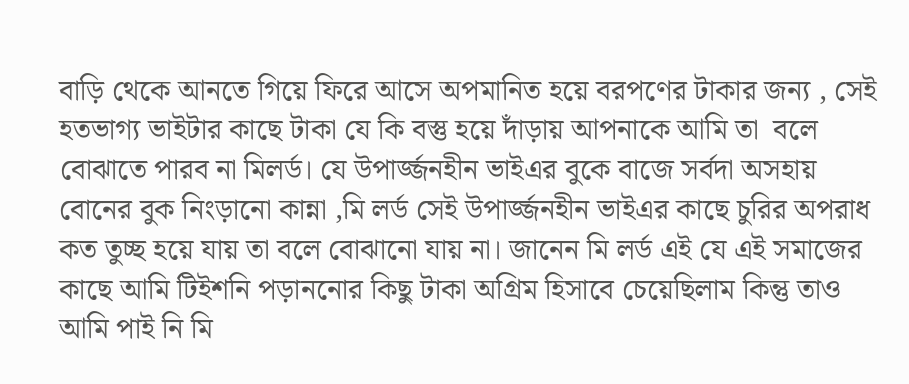বাড়ি থেকে আনতে গিয়ে ফিরে আসে অপমানিত হয়ে বরপণের টাকার জন্য , সেই হতভাগ্য ভাইটার কাছে টাকা যে কি বস্তু হয়ে দাঁড়ায় আপনাকে আমি তা  বলে বোঝাতে পারব না মিলর্ড। যে উপার্জ্জনহীন ভাইএর বুকে বাজে সর্বদা অসহায় বোনের বুক নিংড়ানো কান্না ,মি লর্ড সেই উপার্জ্জনহীন ভাইএর কাছে চুরির অপরাধ কত তুচ্ছ হয়ে যায় তা বলে বোঝানো যায় না। জানেন মি লর্ড এই যে এই সমাজের কাছে আমি টিইশনি পড়াননোর কিছু টাকা অগ্রিম হিসাবে চেয়েছিলাম কিন্তু তাও আমি পাই নি মি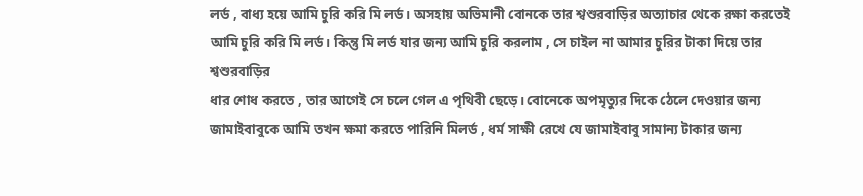লর্ড , বাধ্য হয়ে আমি চুরি করি মি লর্ড। অসহায় অভিমানী বোনকে তার শ্বশুরবাড়ির অত্যাচার থেকে রক্ষা করতেই আমি চুরি করি মি লর্ড। কিন্তু মি লর্ড যার জন্য আমি চুরি করলাম , সে চাইল না আমার চুরির টাকা দিয়ে তার  শ্বশুরবাড়ির
ধার শোধ করতে , তার আগেই সে চলে গেল এ পৃথিবী ছেড়ে। বোনেকে অপমৃত্যুর দিকে ঠেলে দেওয়ার জন্য জামাইবাবুকে আমি তখন ক্ষমা করতে পারিনি মিলর্ড , ধর্ম সাক্ষী রেখে যে জামাইবাবু সামান্য টাকার জন্য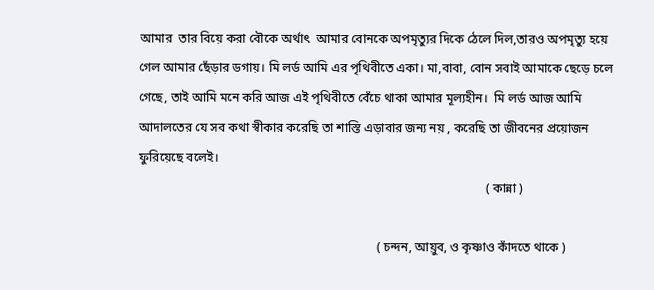আমার  তার বিয়ে করা বৌকে অর্থাৎ  আমার বোনকে অপমৃত্যুর দিকে ঠেলে দিল,তারও অপমৃত্যু হয়ে গেল আমার ছেঁড়ার ডগায়। মি লর্ড আমি এর পৃথিবীতে একা। মা,বাবা, বোন সবাই আমাকে ছেড়ে চলে গেছে, তাই আমি মনে করি আজ এই পৃথিবীতে বেঁচে থাকা আমার মূল্যহীন।  মি লর্ড আজ আমি আদালতের যে সব কথা স্বীকার করেছি তা শাস্তি এড়াবার জন্য নয় , করেছি তা জীবনের প্রয়োজন ফুরিয়েছে বলেই।
                                                                                                               ( কান্না )

                                                                            ( চন্দন, আয়ুব, ও কৃষ্ণাও কাঁদতে থাকে )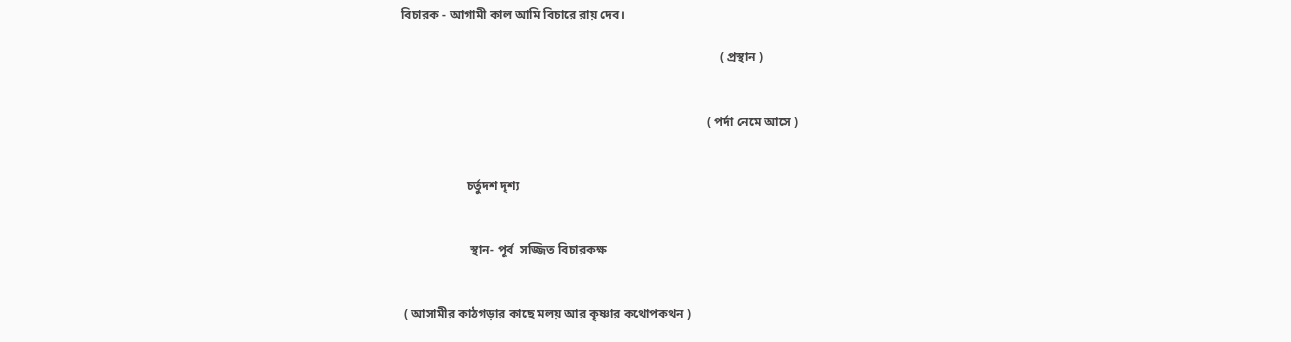বিচারক - আগামী কাল আমি বিচারে রায় দেব।

                                                                                                      ( প্রস্থান )


                                                                                                  ( পর্দা নেমে আসে )


                     চর্তুদশ দৃশ্য


                      স্থান- পূর্ব  সজ্জিত বিচারকক্ষ


 ( আসামীর কাঠগড়ার কাছে মলয় আর কৃষ্ণার কথোপকথন )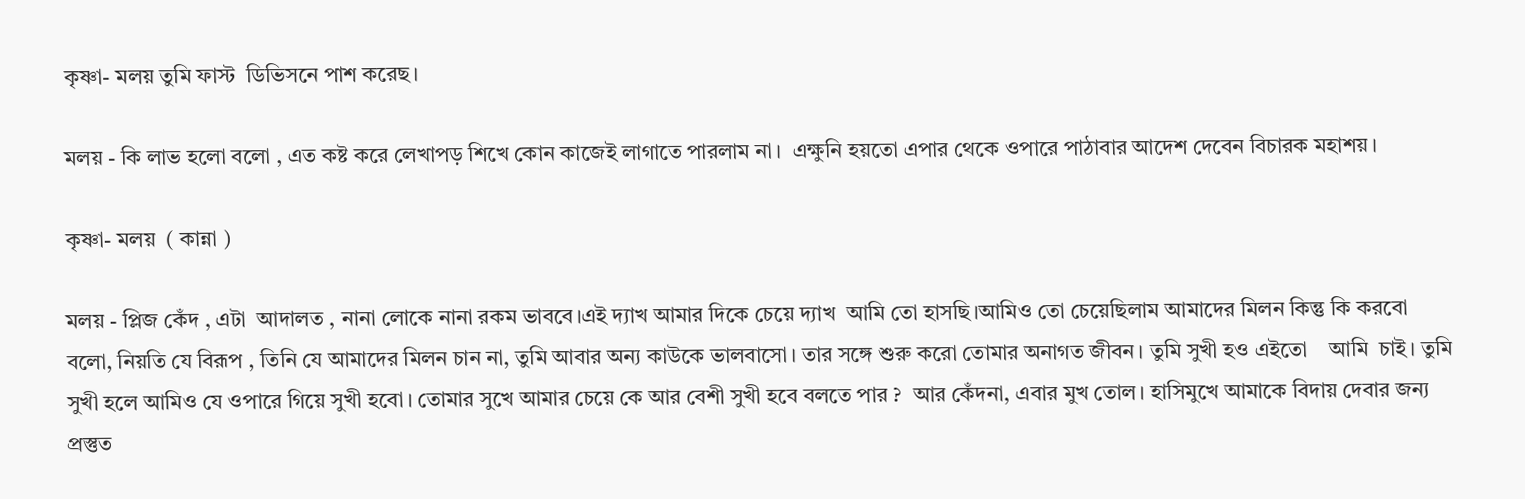কৃষ্ণা- মলয় তুমি ফাস্ট  ডিভিসনে পাশ করেছ।

মলয় - কি লাভ হলো বলো , এত কষ্ট করে লেখাপড় শিখে কোন কাজেই লাগাতে পারলাম না।  এক্ষুনি হয়তো এপার থেকে ওপারে পাঠাবার আদেশ দেবেন বিচারক মহাশয়।

কৃষ্ণা- মলয়  ( কান্না )

মলয় - প্লিজ কেঁদ , এটা  আদালত , নানা লোকে নানা রকম ভাববে।এই দ্যাখ আমার দিকে চেয়ে দ্যাখ  আমি তো হাসছি।আমিও তো চেয়েছিলাম আমাদের মিলন কিন্তু কি করবো বলো, নিয়তি যে বিরূপ , তিনি যে আমাদের মিলন চান না, তুমি আবার অন্য কাউকে ভালবাসো। তার সঙ্গে শুরু করো তোমার অনাগত জীবন। তুমি সুখী হও এইতো    আমি  চাই। তুমি সুখী হলে আমিও যে ওপারে গিয়ে সুখী হবো। তোমার সুখে আমার চেয়ে কে আর বেশী সুখী হবে বলতে পার ?  আর কেঁদনা, এবার মুখ তোল। হাসিমুখে আমাকে বিদায় দেবার জন্য প্রস্তুত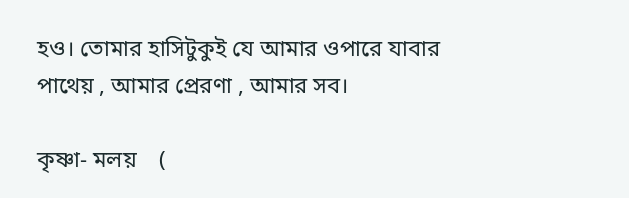হও। তোমার হাসিটুকুই যে আমার ওপারে যাবার পাথেয় , আমার প্রেরণা , আমার সব।

কৃষ্ণা- মলয়    (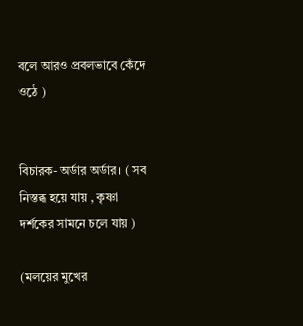বলে আরও প্রবলভাবে কেঁদে ওঠে )


বিচারক- অর্ডার অর্ডার। ( সব নিস্তব্ধ হয়ে যায় , কৃষ্ণা দর্শকের সামনে চলে যায় )

(মলয়ের মুখের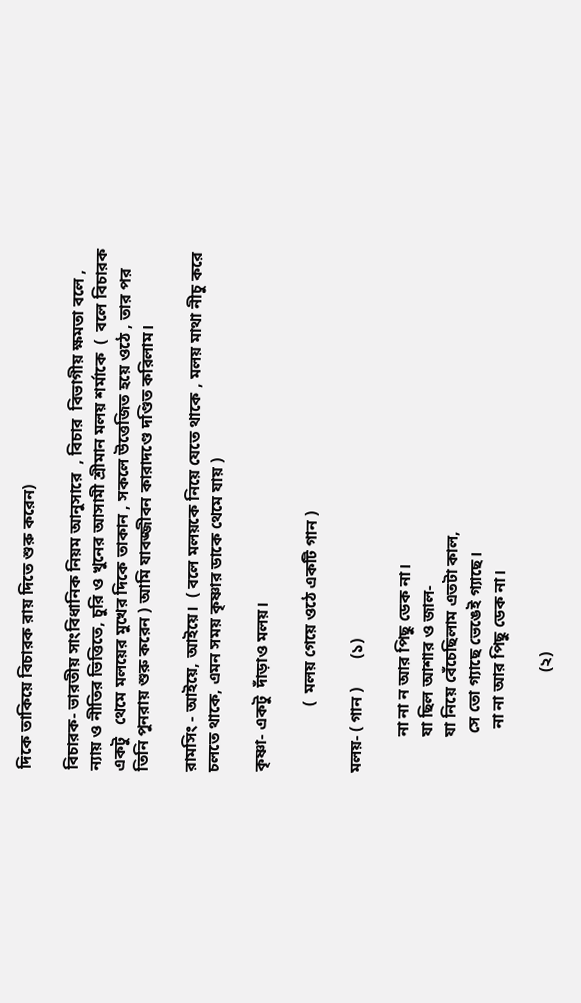দিকে তাকিয়ে বিচারক রায় দিতে শুরু করেন)

বিচারক- ভারতীয় সাংবিধানিক নিয়ম আনুসারে  , বিচার  বিভাগীয় ক্ষমতা বলে , ন্যায় ও নীতির ভিত্তিতে, চুরি ও খুনের আসামী শ্রীমান মলয় শর্মাকে  (  বলে বিচারক একটু   থেমে মলয়ের মুখের দিকে তাকান , সকলে উত্তেজিত হয়ে ওঠে , তার পর তিনি পুনরায় শুরু করেন ) আমি যাবজ্জীবন কারাদণ্ডে দণ্ডিত করিলাম।

রামসিং - আইয়ে, আইয়ে।  ( বলে মলয়কে নিয়ে যেতে থাকে , মলয় মাথা নীচু করে চলতে থাকে, এমন সময় কৃষ্ণার ডাকে থেমে যায় )

কৃষ্ণা- একটু  দাঁড়াও মলয়।

                (  মলয় গেয়ে ওঠে একটি গান )

মলয়- ( গান )       (১)

         না না ন আর পিছু ডেক না।
         যা ছিল আশার ও জাল-
         যা নিয়ে বেঁচেছিলাম এতটা কাল,
          সে তো গ্যাছে ভেঙেই গ্যাছে।
           না না আর পিছু ডেক না।

                         (২)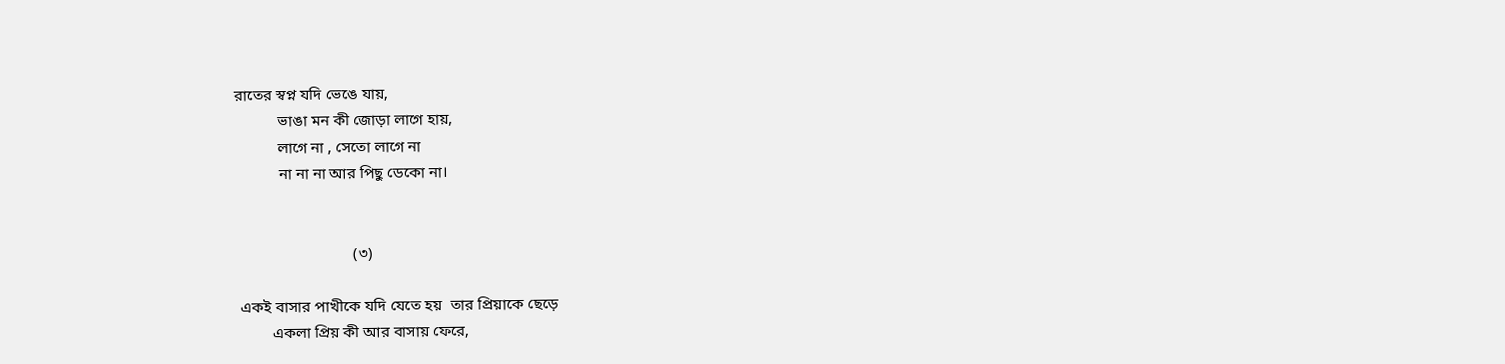রাতের স্বপ্ন যদি ভেঙে যায়,
           ভাঙা মন কী জোড়া লাগে হায়,
           লাগে না , সেতো লাগে না
           না না না আর পিছু ডেকো না।


                              (৩)

 একই বাসার পাখীকে যদি যেতে হয়  তার প্রিয়াকে ছেড়ে
         একলা প্রিয় কী আর বাসায় ফেরে,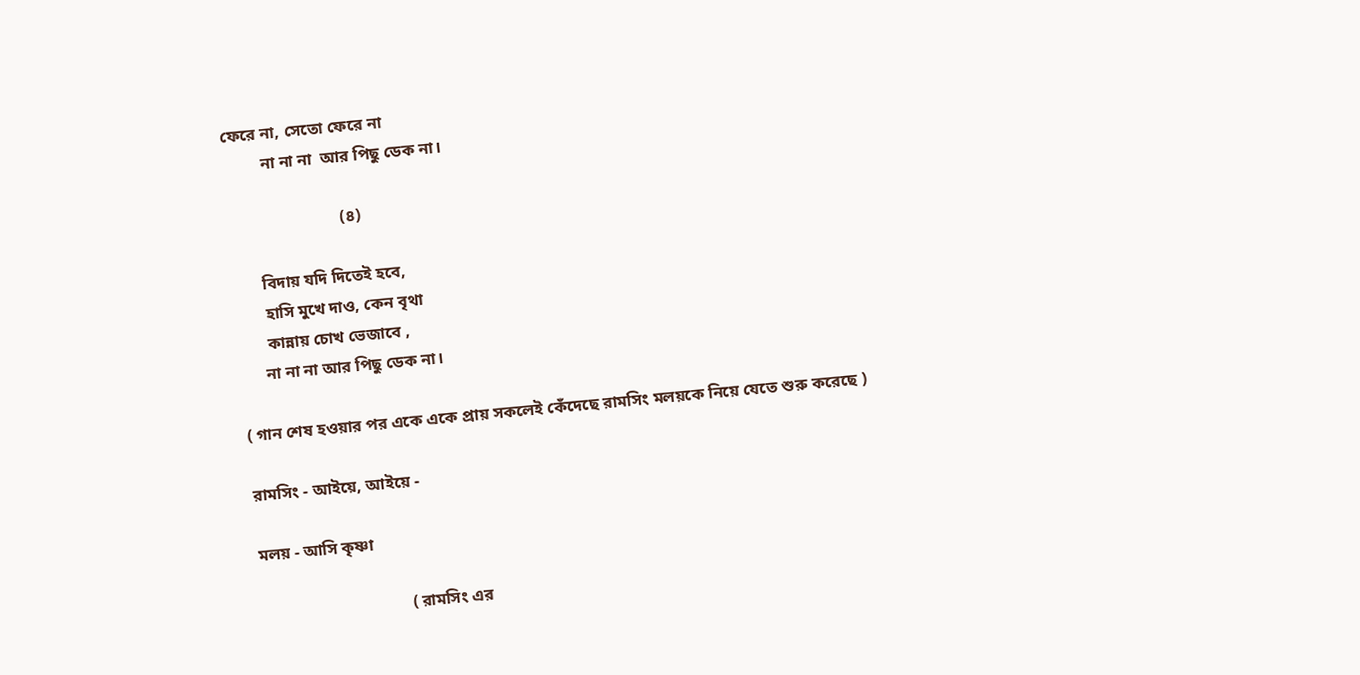ফেরে না, সেতো ফেরে না
         না না না  আর পিছু ডেক না।

                           (৪)

       বিদায় যদি দিতেই হবে,
       হাসি মুখে দাও, কেন বৃথা
       কান্নায় চোখ ভেজাবে ,
      না না না আর পিছু ডেক না।

( গান শেষ হওয়ার পর একে একে প্রায় সকলেই কেঁদেছে রামসিং মলয়কে নিয়ে যেতে শুরু করেছে )

রামসিং - আইয়ে, আইয়ে -

মলয় - আসি কৃষ্ণা

                                    ( রামসিং এর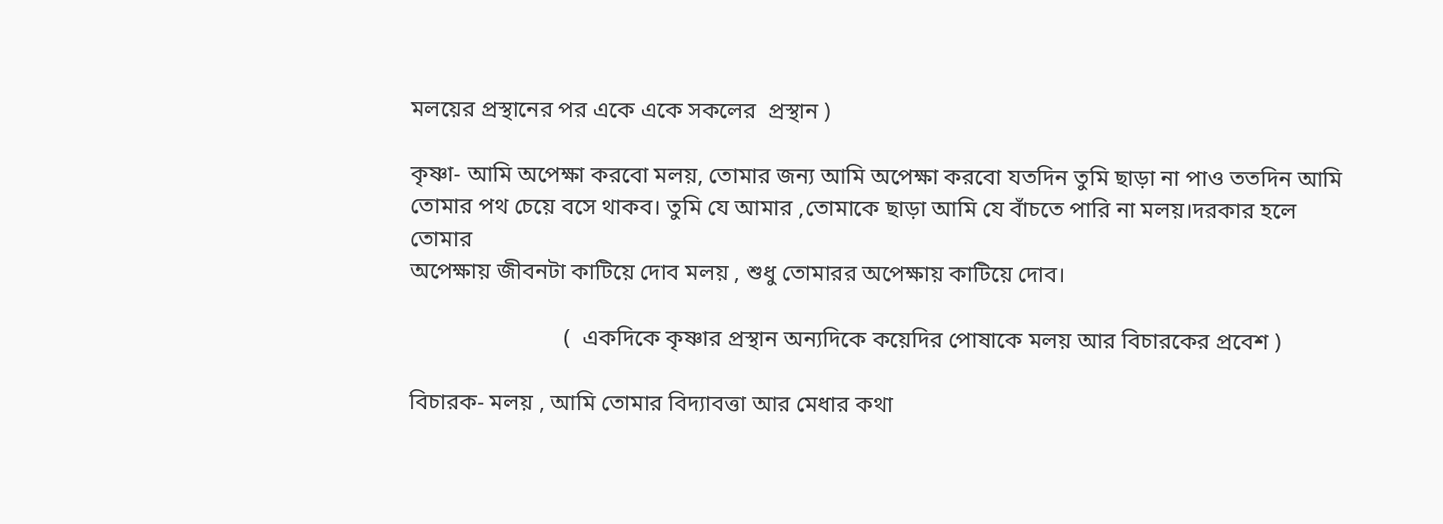মলয়ের প্রস্থানের পর একে একে সকলের  প্রস্থান )

কৃষ্ণা- আমি অপেক্ষা করবো মলয়, তোমার জন্য আমি অপেক্ষা করবো যতদিন তুমি ছাড়া না পাও ততদিন আমি তোমার পথ চেয়ে বসে থাকব। তুমি যে আমার ,তোমাকে ছাড়া আমি যে বাঁচতে পারি না মলয়।দরকার হলে তোমার
অপেক্ষায় জীবনটা কাটিয়ে দোব মলয় , শুধু তোমারর অপেক্ষায় কাটিয়ে দোব।

                           (  একদিকে কৃষ্ণার প্রস্থান অন্যদিকে কয়েদির পোষাকে মলয় আর বিচারকের প্রবেশ )

বিচারক- মলয় , আমি তোমার বিদ্যাবত্তা আর মেধার কথা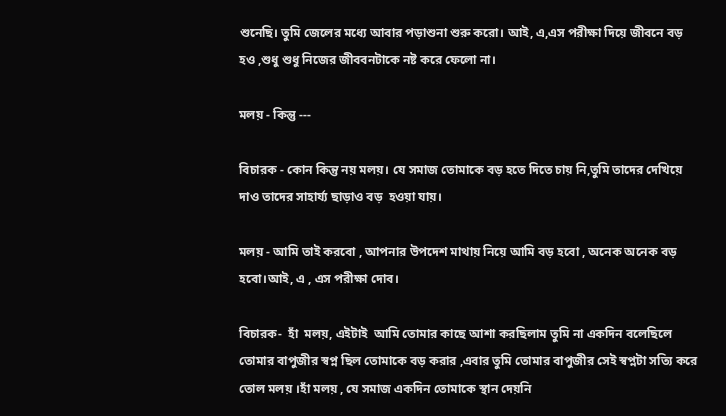শুনেছি। তুমি জেলের মধ্যে আবার পড়াশুনা শুরু করো। আই, এ,এস পরীক্ষা দিয়ে জীবনে বড় হও ,শুধু শুধু নিজের জীববনটাকে নষ্ট করে ফেলো না।

মলয় - কিন্তু ---

বিচারক - কোন কিন্তু নয় মলয়। যে সমাজ তোমাকে বড় হতে দিতে চায় নি,তুমি তাদের দেখিয়ে দাও তাদের সাহার্য্য ছাড়াও বড়  হওয়া যায়।

মলয় - আমি তাই করবো , আপনার উপদেশ মাথায় নিয়ে আমি বড় হবো , অনেক অনেক বড় হবো।আই, এ , এস পরীক্ষা দোব।

বিচারক-  হাঁ  মলয়, এইটাই  আমি তোমার কাছে আশা করছিলাম তুমি না একদিন বলেছিলে তোমার বাপুজীর স্বপ্ন ছিল তোমাকে বড় করার ,এবার তুমি তোমার বাপুজীর সেই স্বপ্নটা সত্যি করে তোল মলয় ।হাঁ মলয় , যে সমাজ একদিন তোমাকে স্থান দেয়নি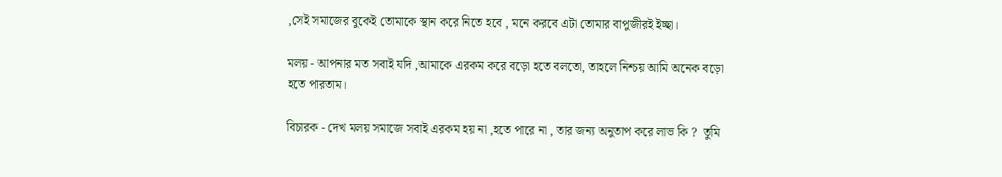,সেই সমাজের বুকেই তোমাকে স্থান করে নিতে হবে , মনে করবে এটা তোমার বাপুজীরই ইচ্ছা।

মলয় - আপনার মত সবাই যদি ,আমাকে এরকম করে বড়ো হতে বলতো, তাহলে নিশ্চয় আমি অনেক বড়ো হতে পারতাম।

বিচারক - দেখ মলয় সমাজে সবাই এরকম হয় না ,হতে পারে না , তার জন্য অনুতাপ করে লাভ কি ?  তুমি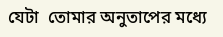যেটা  তোমার অনুতাপের মধ্যে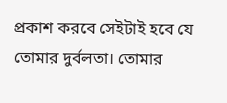প্রকাশ করবে সেইটাই হবে যে তোমার দুর্বলতা। তোমার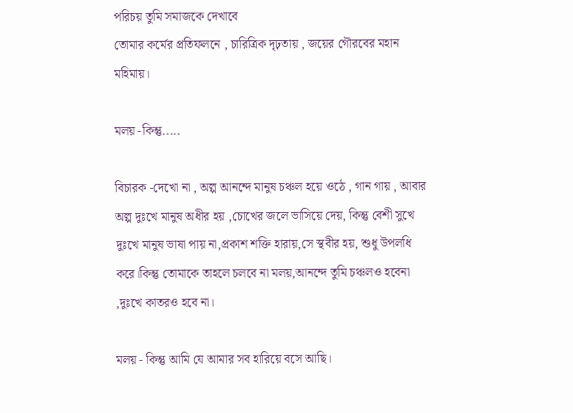পরিচয় তুমি সমাজকে দেখাবে
তোমার কর্মের প্রতিফলনে , চারিত্রিক দৃঢ়তায় , জয়ের গৌরবের মহান মহিমায়।

মলয় -কিন্তু.....

বিচারক -দেখো না , অল্প আনন্দে মানুষ চঞ্চল হয়ে ওঠে , গান গায় , আবার অল্প দুঃখে মানুষ অধীর হয় ,চোখের জলে ভাসিয়ে দেয়, কিন্তু বেশী সুখে  দুঃখে মানুষ ভাষা পায় না,প্রকাশ শক্তি হারায়,সে স্থবীর হয়, শুধু উপলধি করে।কিন্তু তোমাকে তাহলে চলবে না মলয়,আনন্দে তুমি চঞ্চলও হবেনা ,দুঃখে কাতরও হবে না।

মলয় - কিন্তু আমি যে আমার সব হারিয়ে বসে আছি।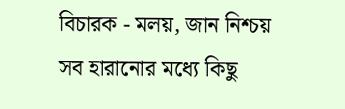বিচারক - মলয়, জান নিশ্চয় সব হারানোর মধ্যে কিছু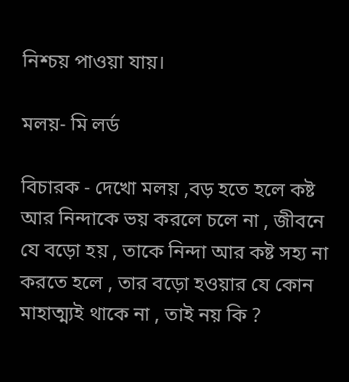নিশ্চয় পাওয়া যায়।

মলয়- মি লর্ড

বিচারক - দেখো মলয় ,বড় হতে হলে কষ্ট আর নিন্দাকে ভয় করলে চলে না , জীবনে যে বড়ো হয় , তাকে নিন্দা আর কষ্ট সহ্য না করতে হলে , তার বড়ো হওয়ার যে কোন মাহাত্ম্যই থাকে না , তাই নয় কি ?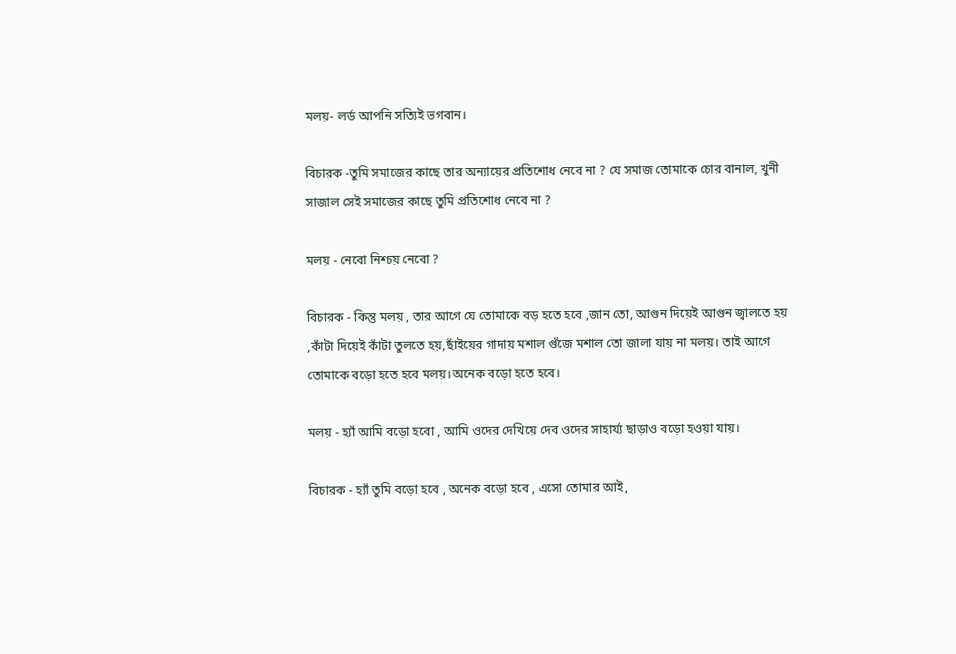মলয়- লর্ড আপনি সত্যিই ভগবান।

বিচারক -তুমি সমাজের কাছে তার অন্যায়ের প্রতিশোধ নেবে না ? যে সমাজ তোমাকে চোর বানাল, খুনী সাজাল সেই সমাজের কাছে তুমি প্রতিশোধ নেবে না ?

মলয় - নেবো নিশ্চয় নেবো ?

বিচারক - কিন্তু মলয় , তার আগে যে তোমাকে বড় হতে হবে ,জান তো, আগুন দিয়েই আগুন জ্বালতে হয় ,কাঁটা দিয়েই কাঁটা তুলতে হয়,ছাঁইয়ের গাদায় মশাল গুঁজে মশাল তো জালা যায় না মলয়। তাই আগে তোমাকে বড়ো হতে হবে মলয়।অনেক বড়ো হতে হবে।

মলয় - হ্যাঁ আমি বড়ো হবো , আমি ওদের দেখিয়ে দেব ওদের সাহার্য্য ছাড়াও বড়ো হওয়া যায়।

বিচারক - হ্যাঁ তুমি বড়ো হবে , অনেক বড়ো হবে , এসো তোমার আই,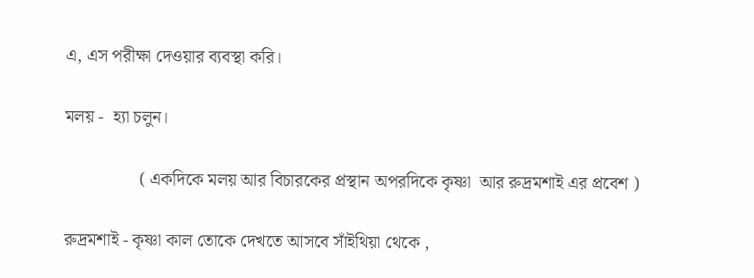এ, এস পরীক্ষা দেওয়ার ব্যবস্থা করি।

মলয় -  হ্যা চলুন।

                 ( একদিকে মলয় আর বিচারকের প্রস্থান অপরদিকে কৃষ্ণা  আর রুদ্রমশাই এর প্রবেশ )

রুদ্রমশাই - কৃষ্ণা কাল তোকে দেখতে আসবে সাঁইথিয়া থেকে ,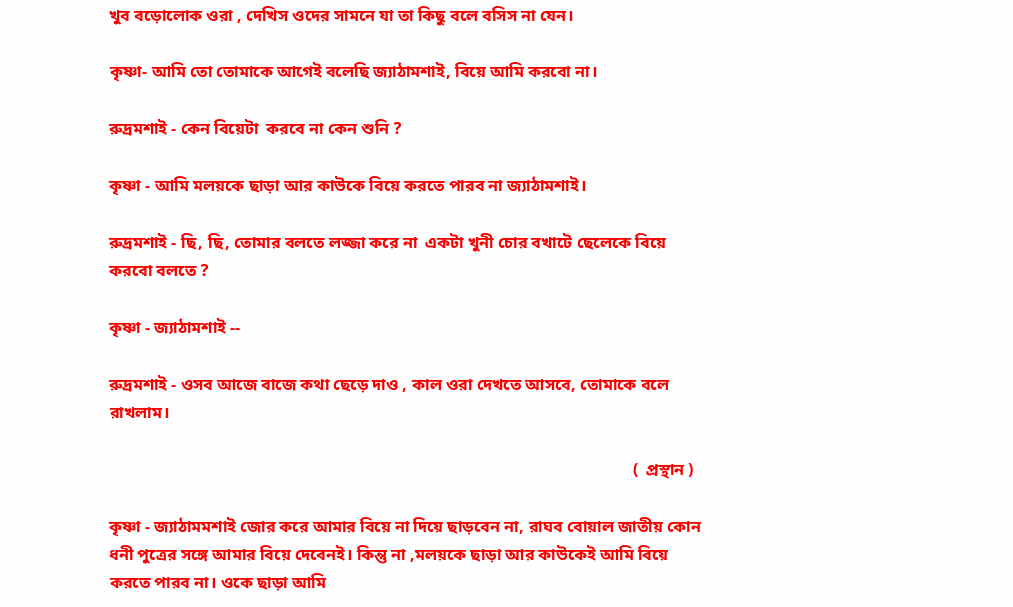খুব বড়োলোক ওরা , দেখিস ওদের সামনে যা তা কিছু বলে বসিস না যেন।

কৃষ্ণা- আমি তো তোমাকে আগেই বলেছি জ্যাঠামশাই, বিয়ে আমি করবো না।

রুদ্রমশাই - কেন বিয়েটা  করবে না কেন শুনি ?

কৃষ্ণা - আমি মলয়কে ছাড়া আর কাউকে বিয়ে করতে পারব না জ্যাঠামশাই।

রুদ্রমশাই - ছি, ছি, তোমার বলতে লজ্জা করে না  একটা খুনী চোর বখাটে ছেলেকে বিয়ে করবো বলতে ?

কৃষ্ণা - জ্যাঠামশাই --

রুদ্রমশাই - ওসব আজে বাজে কথা ছেড়ে দাও , কাল ওরা দেখতে আসবে, তোমাকে বলে রাখলাম।

                                                                                                                              (  প্রস্থান )

কৃষ্ণা - জ্যাঠামমশাই জোর করে আমার বিয়ে না দিয়ে ছাড়বেন না, রাঘব বোয়াল জাতীয় কোন ধনী পুত্রের সঙ্গে আমার বিয়ে দেবেনই। কিন্তু না ,মলয়কে ছাড়া আর কাউকেই আমি বিয়ে করতে পারব না। ওকে ছাড়া আমি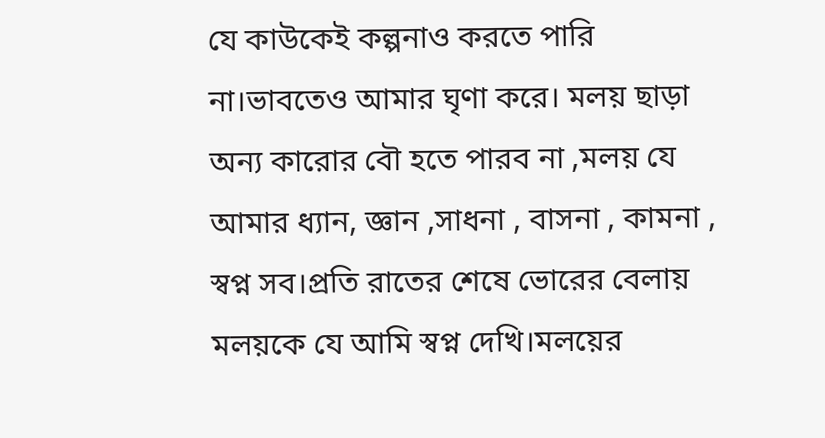যে কাউকেই কল্পনাও করতে পারি না।ভাবতেও আমার ঘৃণা করে। মলয় ছাড়া অন্য কারোর বৌ হতে পারব না ,মলয় যে আমার ধ্যান, জ্ঞান ,সাধনা , বাসনা , কামনা , স্বপ্ন সব।প্রতি রাতের শেষে ভোরের বেলায় মলয়কে যে আমি স্বপ্ন দেখি।মলয়ের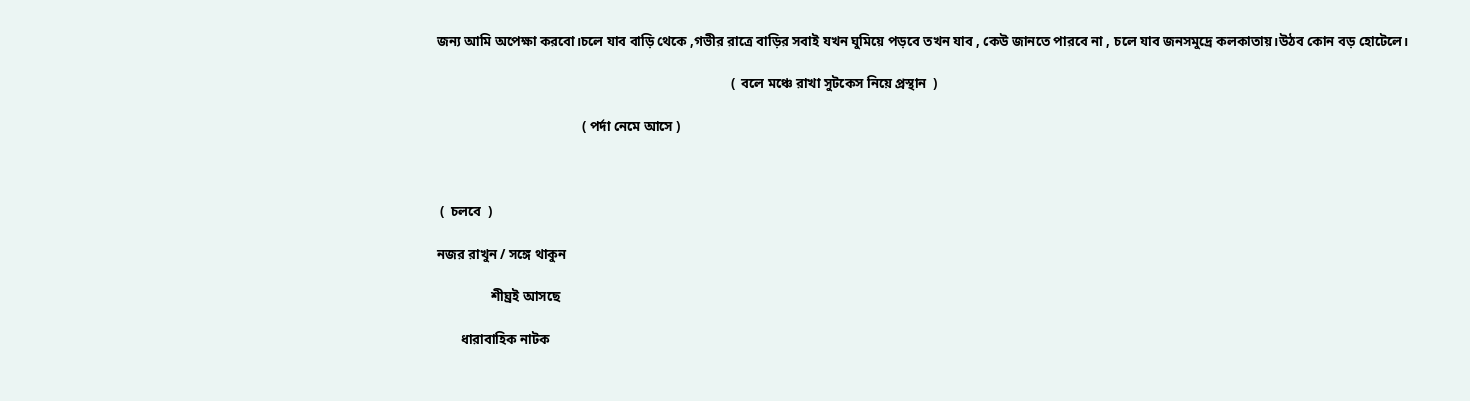জন্য আমি অপেক্ষা করবো।চলে যাব বাড়ি থেকে ,গভীর রাত্রে বাড়ির সবাই যখন ঘুমিয়ে পড়বে তখন যাব , কেউ জানতে পারবে না , চলে যাব জনসমুদ্রে কলকাতায়।উঠব কোন বড় হোটেলে।

                                                                                       (  বলে মঞ্চে রাখা সুটকেস নিয়ে প্রস্থান  )

                                           ( পর্দা নেমে আসে )



 (  চলবে  )

নজর রাখুন / সঙ্গে থাকুন

                শীঘ্রই আসছে

       ধারাবাহিক নাটক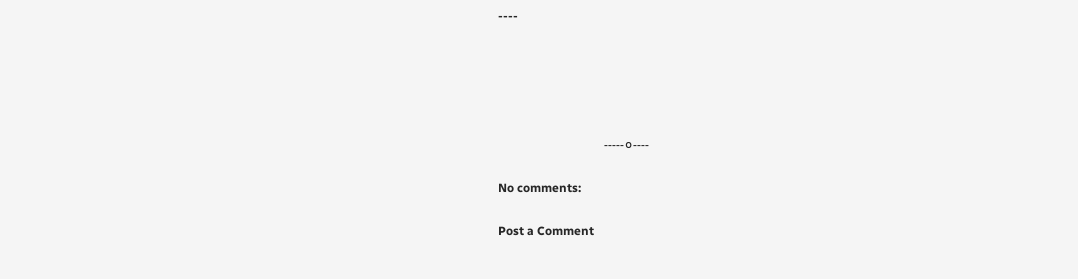----





                                  -----০----

No comments:

Post a Comment